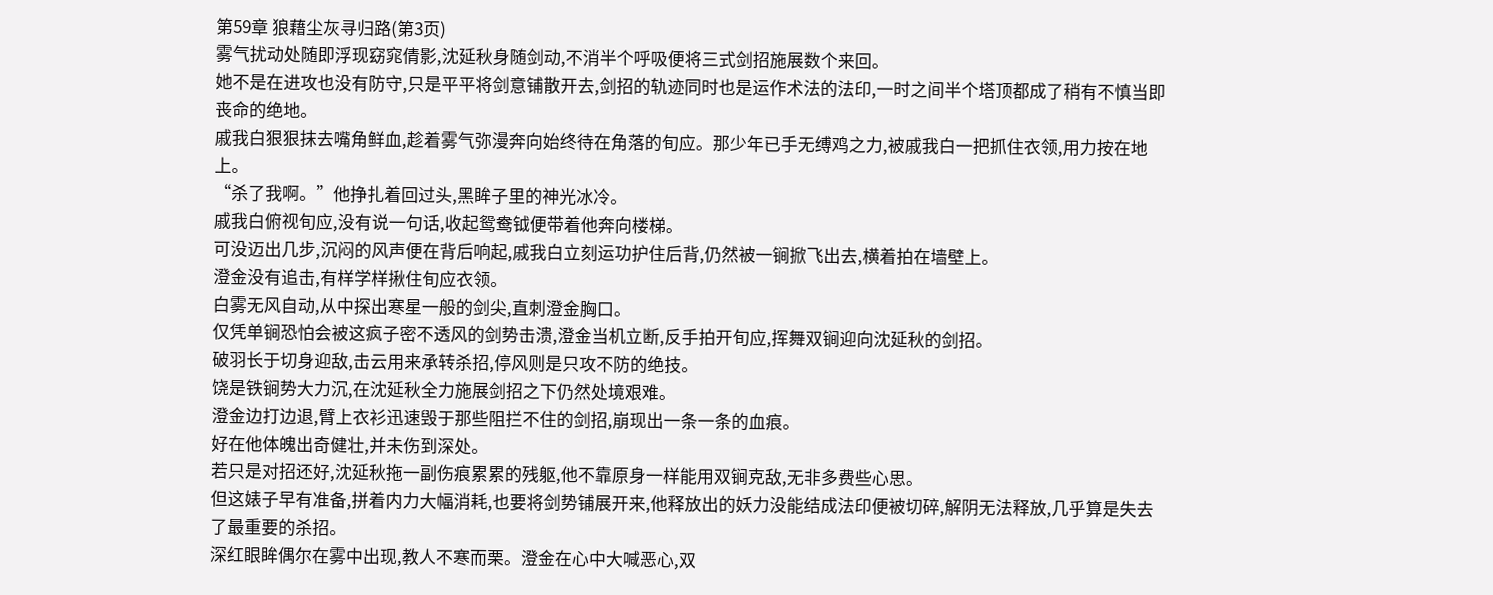第59章 狼藉尘灰寻归路(第3页)
雾气扰动处随即浮现窈窕倩影,沈延秋身随剑动,不消半个呼吸便将三式剑招施展数个来回。
她不是在进攻也没有防守,只是平平将剑意铺散开去,剑招的轨迹同时也是运作术法的法印,一时之间半个塔顶都成了稍有不慎当即丧命的绝地。
戚我白狠狠抹去嘴角鲜血,趁着雾气弥漫奔向始终待在角落的旬应。那少年已手无缚鸡之力,被戚我白一把抓住衣领,用力按在地上。
“杀了我啊。”他挣扎着回过头,黑眸子里的神光冰冷。
戚我白俯视旬应,没有说一句话,收起鸳鸯钺便带着他奔向楼梯。
可没迈出几步,沉闷的风声便在背后响起,戚我白立刻运功护住后背,仍然被一锏掀飞出去,横着拍在墙壁上。
澄金没有追击,有样学样揪住旬应衣领。
白雾无风自动,从中探出寒星一般的剑尖,直刺澄金胸口。
仅凭单锏恐怕会被这疯子密不透风的剑势击溃,澄金当机立断,反手拍开旬应,挥舞双锏迎向沈延秋的剑招。
破羽长于切身迎敌,击云用来承转杀招,停风则是只攻不防的绝技。
饶是铁锏势大力沉,在沈延秋全力施展剑招之下仍然处境艰难。
澄金边打边退,臂上衣衫迅速毁于那些阻拦不住的剑招,崩现出一条一条的血痕。
好在他体魄出奇健壮,并未伤到深处。
若只是对招还好,沈延秋拖一副伤痕累累的残躯,他不靠原身一样能用双锏克敌,无非多费些心思。
但这婊子早有准备,拼着内力大幅消耗,也要将剑势铺展开来,他释放出的妖力没能结成法印便被切碎,解阴无法释放,几乎算是失去了最重要的杀招。
深红眼眸偶尔在雾中出现,教人不寒而栗。澄金在心中大喊恶心,双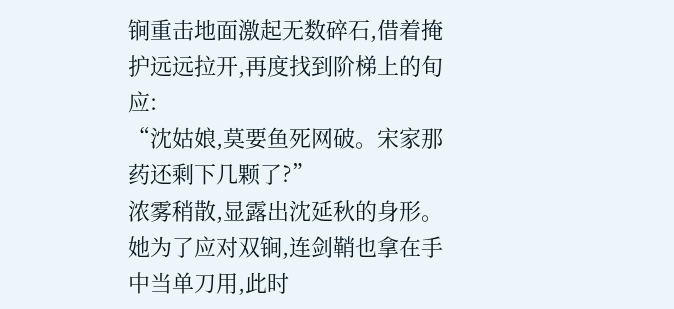锏重击地面激起无数碎石,借着掩护远远拉开,再度找到阶梯上的旬应:
“沈姑娘,莫要鱼死网破。宋家那药还剩下几颗了?”
浓雾稍散,显露出沈延秋的身形。
她为了应对双锏,连剑鞘也拿在手中当单刀用,此时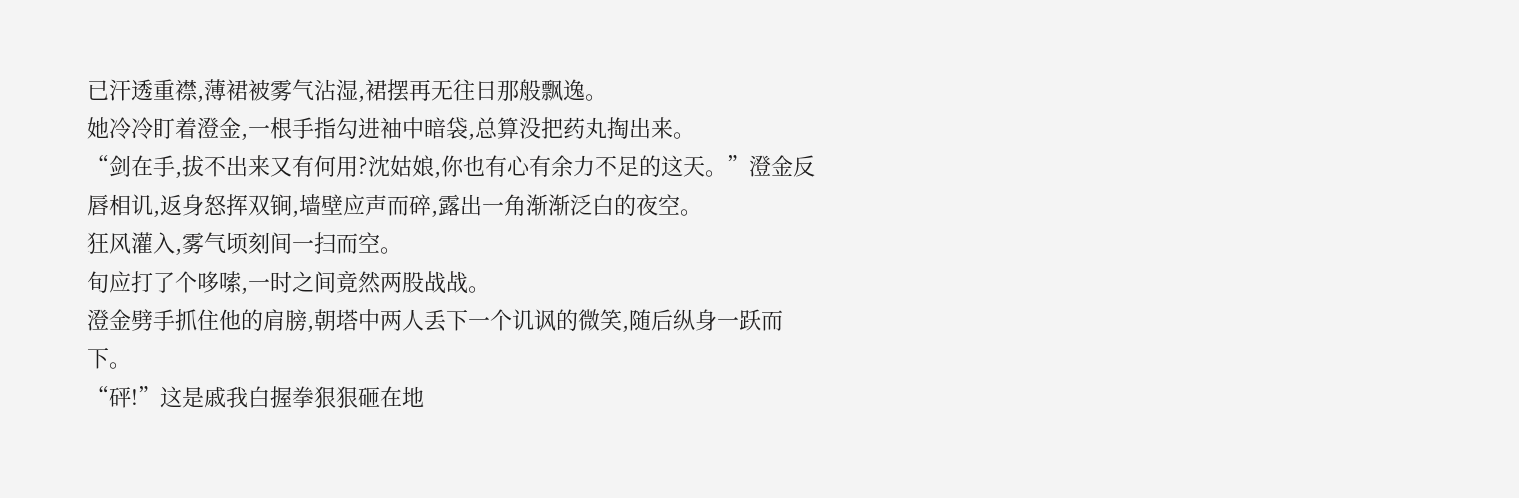已汗透重襟,薄裙被雾气沾湿,裙摆再无往日那般飘逸。
她冷冷盯着澄金,一根手指勾进袖中暗袋,总算没把药丸掏出来。
“剑在手,拔不出来又有何用?沈姑娘,你也有心有余力不足的这天。”澄金反唇相讥,返身怒挥双锏,墙壁应声而碎,露出一角渐渐泛白的夜空。
狂风灌入,雾气顷刻间一扫而空。
旬应打了个哆嗦,一时之间竟然两股战战。
澄金劈手抓住他的肩膀,朝塔中两人丢下一个讥讽的微笑,随后纵身一跃而下。
“砰!”这是戚我白握拳狠狠砸在地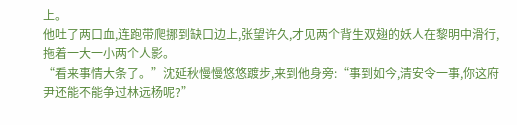上。
他吐了两口血,连跑带爬挪到缺口边上,张望许久,才见两个背生双翅的妖人在黎明中滑行,拖着一大一小两个人影。
“看来事情大条了。”沈延秋慢慢悠悠踱步,来到他身旁:“事到如今,清安令一事,你这府尹还能不能争过林远杨呢?”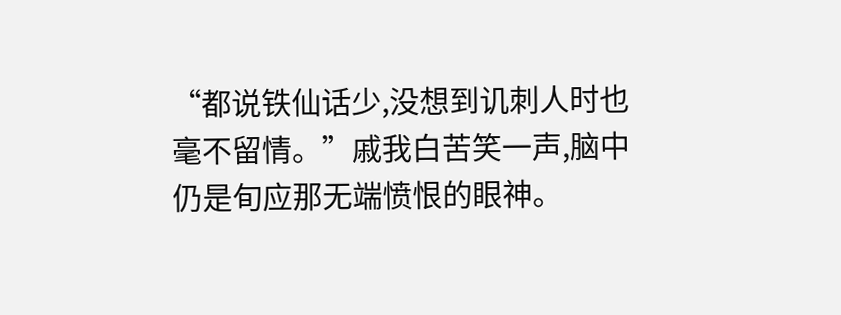“都说铁仙话少,没想到讥刺人时也毫不留情。”戚我白苦笑一声,脑中仍是旬应那无端愤恨的眼神。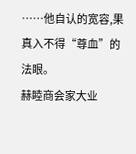……他自认的宽容,果真入不得“尊血”的法眼。
赫睦商会家大业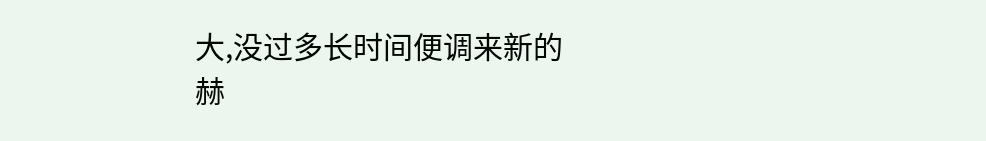大,没过多长时间便调来新的赫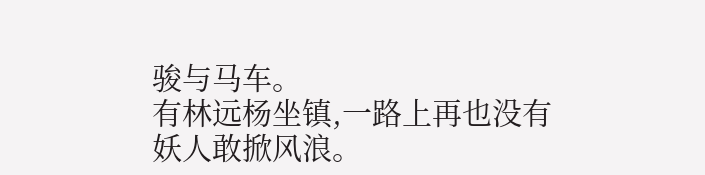骏与马车。
有林远杨坐镇,一路上再也没有妖人敢掀风浪。